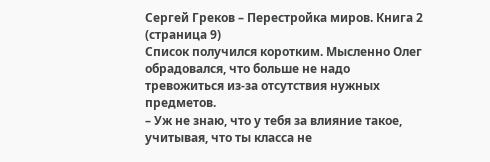Сергей Греков – Перестройка миров. Книга 2 (страница 9)
Список получился коротким. Мысленно Олег обрадовался, что больше не надо тревожиться из-за отсутствия нужных предметов.
– Уж не знаю, что у тебя за влияние такое, учитывая, что ты класса не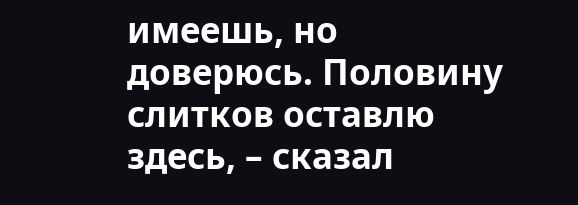имеешь, но доверюсь. Половину слитков оставлю здесь, – сказал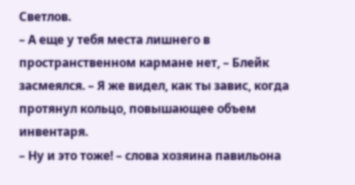Светлов.
– А еще у тебя места лишнего в пространственном кармане нет, – Блейк засмеялся. – Я же видел, как ты завис, когда протянул кольцо, повышающее объем инвентаря.
– Ну и это тоже! – слова хозяина павильона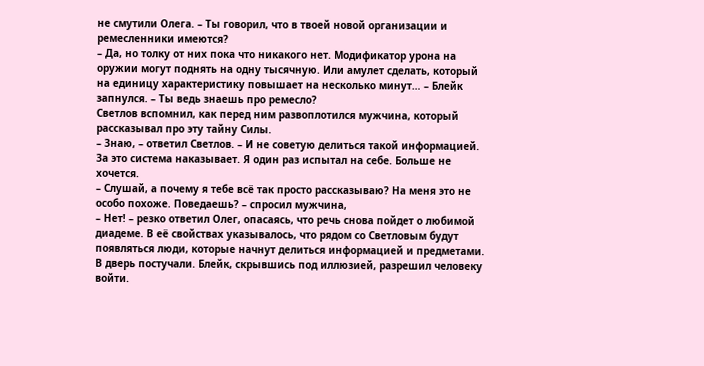не смутили Олега. – Ты говорил, что в твоей новой организации и ремесленники имеются?
– Да, но толку от них пока что никакого нет. Модификатор урона на оружии могут поднять на одну тысячную. Или амулет сделать, который на единицу характеристику повышает на несколько минут… – Блейк запнулся. – Ты ведь знаешь про ремесло?
Светлов вспомнил, как перед ним развоплотился мужчина, который рассказывал про эту тайну Силы.
– Знаю, – ответил Светлов. – И не советую делиться такой информацией. За это система наказывает. Я один раз испытал на себе. Больше не хочется.
– Слушай, а почему я тебе всё так просто рассказываю? На меня это не особо похоже. Поведаешь? – спросил мужчина,
– Нет! – резко ответил Олег, опасаясь, что речь снова пойдет о любимой диадеме. В её свойствах указывалось, что рядом со Светловым будут появляться люди, которые начнут делиться информацией и предметами.
В дверь постучали. Блейк, скрывшись под иллюзией, разрешил человеку войти.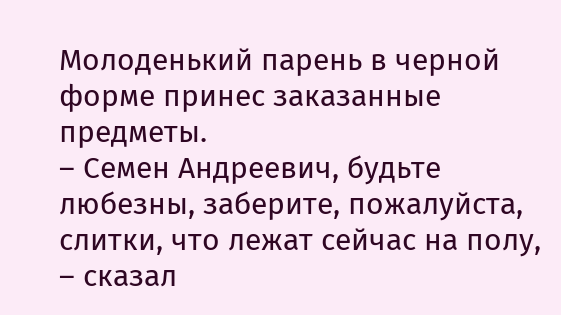Молоденький парень в черной форме принес заказанные предметы.
– Семен Андреевич, будьте любезны, заберите, пожалуйста, слитки, что лежат сейчас на полу, – сказал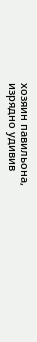хозяин павильона, изрядно удивив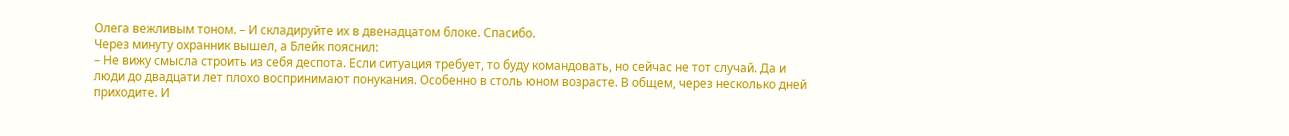Олега вежливым тоном. – И складируйте их в двенадцатом блоке. Спасибо.
Через минуту охранник вышел, а Блейк пояснил:
– Не вижу смысла строить из себя деспота. Если ситуация требует, то буду командовать, но сейчас не тот случай. Да и люди до двадцати лет плохо воспринимают понукания. Особенно в столь юном возрасте. В общем, через несколько дней приходите. И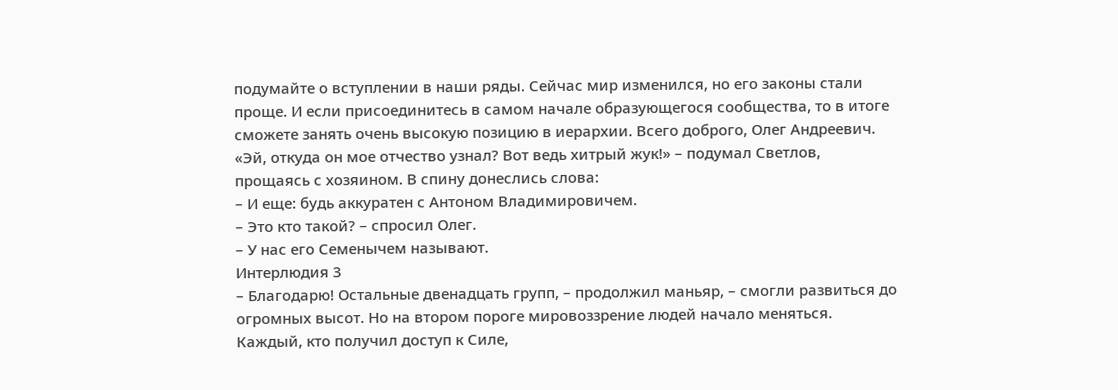подумайте о вступлении в наши ряды. Сейчас мир изменился, но его законы стали проще. И если присоединитесь в самом начале образующегося сообщества, то в итоге сможете занять очень высокую позицию в иерархии. Всего доброго, Олег Андреевич.
«Эй, откуда он мое отчество узнал? Вот ведь хитрый жук!» – подумал Светлов, прощаясь с хозяином. В спину донеслись слова:
– И еще: будь аккуратен с Антоном Владимировичем.
– Это кто такой? – спросил Олег.
– У нас его Семенычем называют.
Интерлюдия 3
– Благодарю! Остальные двенадцать групп, – продолжил маньяр, – смогли развиться до огромных высот. Но на втором пороге мировоззрение людей начало меняться. Каждый, кто получил доступ к Силе,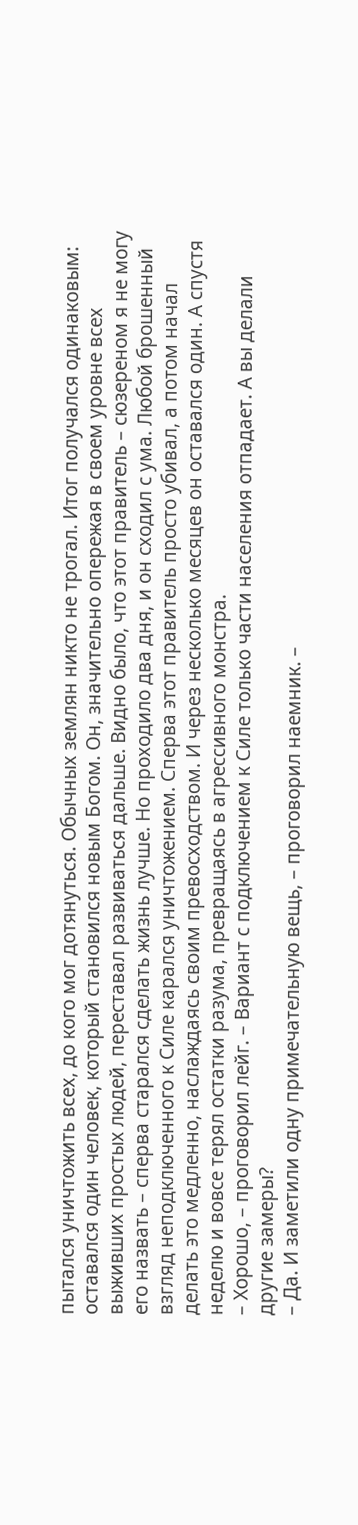пытался уничтожить всех, до кого мог дотянуться. Обычных землян никто не трогал. Итог получался одинаковым: оставался один человек, который становился новым Богом. Он, значительно опережая в своем уровне всех выживших простых людей, переставал развиваться дальше. Видно было, что этот правитель – сюзереном я не могу его назвать – сперва старался сделать жизнь лучше. Но проходило два дня, и он сходил с ума. Любой брошенный взгляд неподключенного к Силе карался уничтожением. Сперва этот правитель просто убивал, а потом начал делать это медленно, наслаждаясь своим превосходством. И через несколько месяцев он оставался один. А спустя неделю и вовсе терял остатки разума, превращаясь в агрессивного монстра.
– Хорошо, – проговорил лейг. – Вариант с подключением к Силе только части населения отпадает. А вы делали другие замеры?
– Да. И заметили одну примечательную вещь, – проговорил наемник. –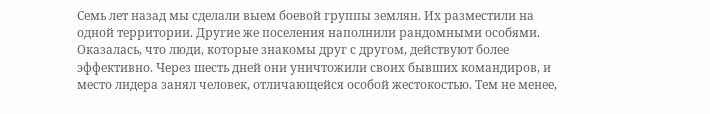Семь лет назад мы сделали выем боевой группы землян. Их разместили на одной территории. Другие же поселения наполнили рандомными особями. Оказалась, что люди, которые знакомы друг с другом, действуют более эффективно. Через шесть дней они уничтожили своих бывших командиров, и место лидера занял человек, отличающейся особой жестокостью. Тем не менее,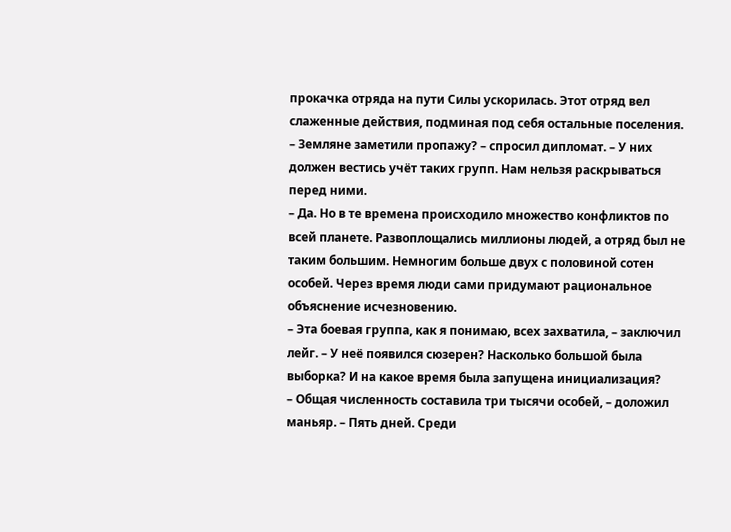прокачка отряда на пути Силы ускорилась. Этот отряд вел слаженные действия, подминая под себя остальные поселения.
– Земляне заметили пропажу? – спросил дипломат. – У них должен вестись учёт таких групп. Нам нельзя раскрываться перед ними.
– Да. Но в те времена происходило множество конфликтов по всей планете. Развоплощались миллионы людей, а отряд был не таким большим. Немногим больше двух с половиной сотен особей. Через время люди сами придумают рациональное объяснение исчезновению.
– Эта боевая группа, как я понимаю, всех захватила, – заключил лейг. – У неё появился сюзерен? Насколько большой была выборка? И на какое время была запущена инициализация?
– Общая численность составила три тысячи особей, – доложил маньяр. – Пять дней. Среди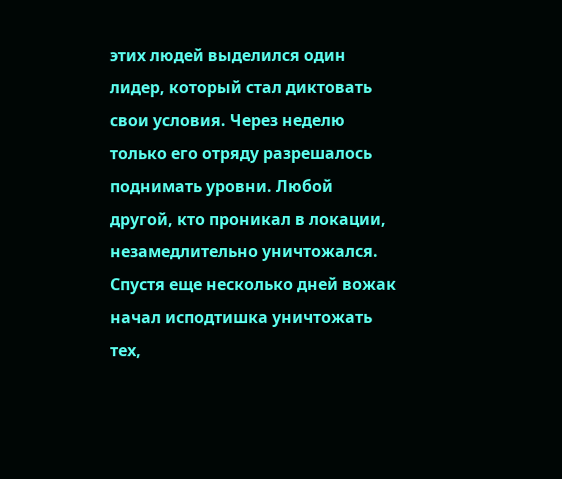этих людей выделился один лидер, который стал диктовать свои условия. Через неделю только его отряду разрешалось поднимать уровни. Любой другой, кто проникал в локации, незамедлительно уничтожался. Спустя еще несколько дней вожак начал исподтишка уничтожать тех,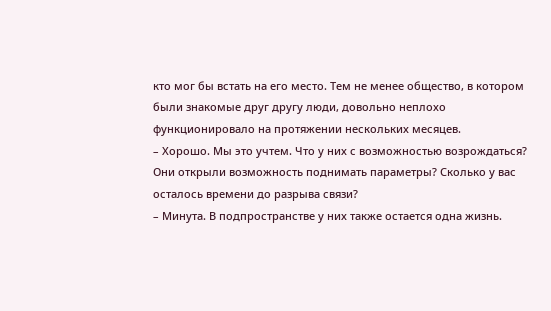кто мог бы встать на его место. Тем не менее общество, в котором были знакомые друг другу люди, довольно неплохо функционировало на протяжении нескольких месяцев.
– Хорошо. Мы это учтем. Что у них с возможностью возрождаться? Они открыли возможность поднимать параметры? Сколько у вас осталось времени до разрыва связи?
– Минута. В подпространстве у них также остается одна жизнь.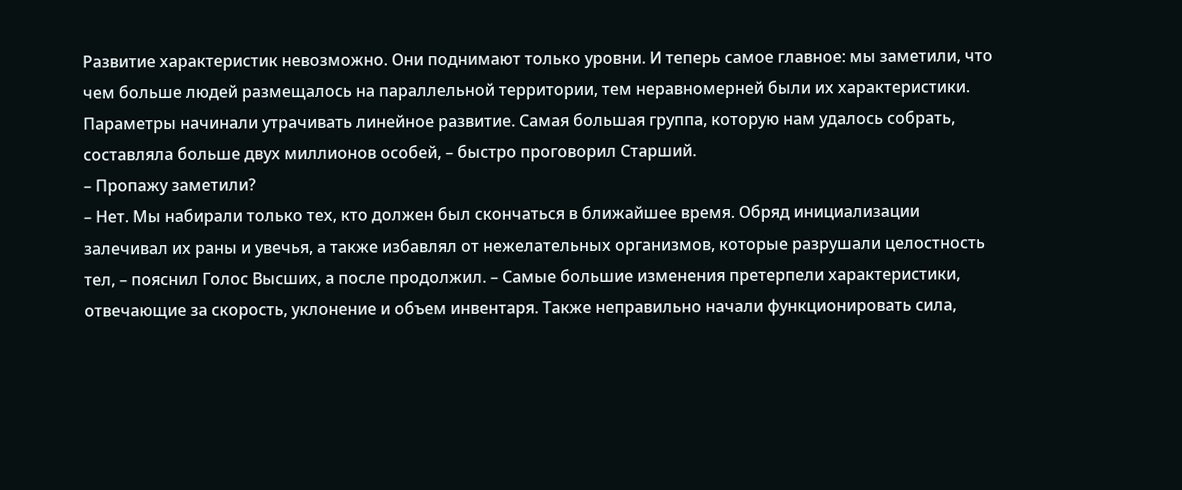Развитие характеристик невозможно. Они поднимают только уровни. И теперь самое главное: мы заметили, что чем больше людей размещалось на параллельной территории, тем неравномерней были их характеристики. Параметры начинали утрачивать линейное развитие. Самая большая группа, которую нам удалось собрать, составляла больше двух миллионов особей, – быстро проговорил Старший.
– Пропажу заметили?
– Нет. Мы набирали только тех, кто должен был скончаться в ближайшее время. Обряд инициализации залечивал их раны и увечья, а также избавлял от нежелательных организмов, которые разрушали целостность тел, – пояснил Голос Высших, а после продолжил. – Самые большие изменения претерпели характеристики, отвечающие за скорость, уклонение и объем инвентаря. Также неправильно начали функционировать сила,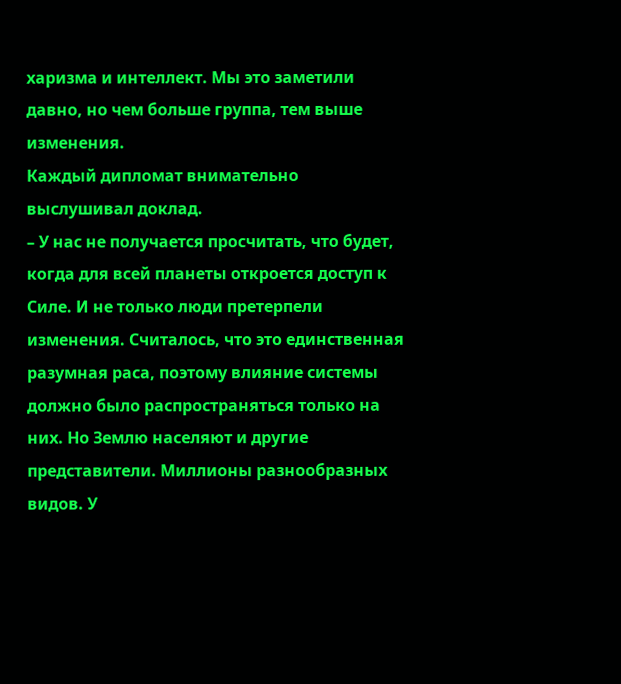харизма и интеллект. Мы это заметили давно, но чем больше группа, тем выше изменения.
Каждый дипломат внимательно выслушивал доклад.
– У нас не получается просчитать, что будет, когда для всей планеты откроется доступ к Силе. И не только люди претерпели изменения. Считалось, что это единственная разумная раса, поэтому влияние системы должно было распространяться только на них. Но Землю населяют и другие представители. Миллионы разнообразных видов. У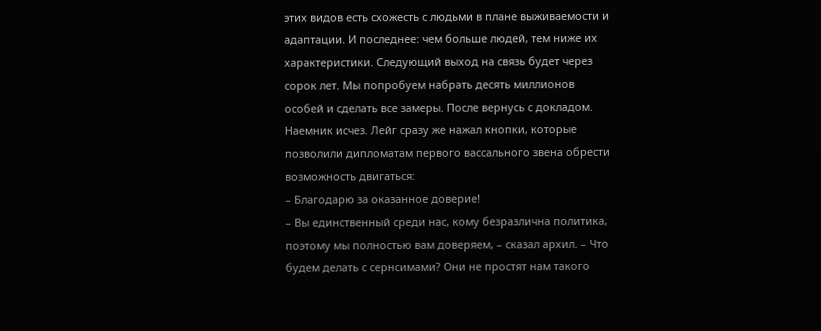этих видов есть схожесть с людьми в плане выживаемости и адаптации. И последнее: чем больше людей, тем ниже их характеристики. Следующий выход на связь будет через сорок лет. Мы попробуем набрать десять миллионов особей и сделать все замеры. После вернусь с докладом.
Наемник исчез. Лейг сразу же нажал кнопки, которые позволили дипломатам первого вассального звена обрести возможность двигаться:
– Благодарю за оказанное доверие!
– Вы единственный среди нас, кому безразлична политика, поэтому мы полностью вам доверяем, – сказал архил. – Что будем делать с сернсимами? Они не простят нам такого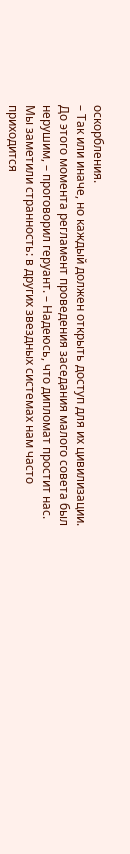оскорбления.
– Так или иначе, но каждый должен открыть доступ для их цивилизации. До этого момента регламент проведения заседания малого совета был нерушим, – проговорил геруант. – Надеюсь, что дипломат простит нас. Мы заметили странность: в других звездных системах нам часто приходится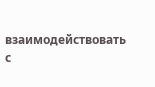взаимодействовать с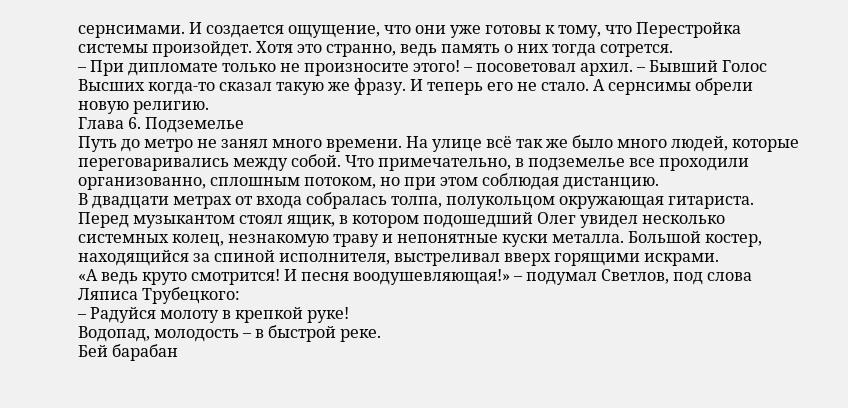сернсимами. И создается ощущение, что они уже готовы к тому, что Перестройка системы произойдет. Хотя это странно, ведь память о них тогда сотрется.
– При дипломате только не произносите этого! – посоветовал архил. – Бывший Голос Высших когда-то сказал такую же фразу. И теперь его не стало. А сернсимы обрели новую религию.
Глава 6. Подземелье
Путь до метро не занял много времени. На улице всё так же было много людей, которые переговаривались между собой. Что примечательно, в подземелье все проходили организованно, сплошным потоком, но при этом соблюдая дистанцию.
В двадцати метрах от входа собралась толпа, полукольцом окружающая гитариста. Перед музыкантом стоял ящик, в котором подошедший Олег увидел несколько системных колец, незнакомую траву и непонятные куски металла. Большой костер, находящийся за спиной исполнителя, выстреливал вверх горящими искрами.
«А ведь круто смотрится! И песня воодушевляющая!» – подумал Светлов, под слова Ляписа Трубецкого:
– Радуйся молоту в крепкой руке!
Водопад, молодость – в быстрой реке.
Бей барабан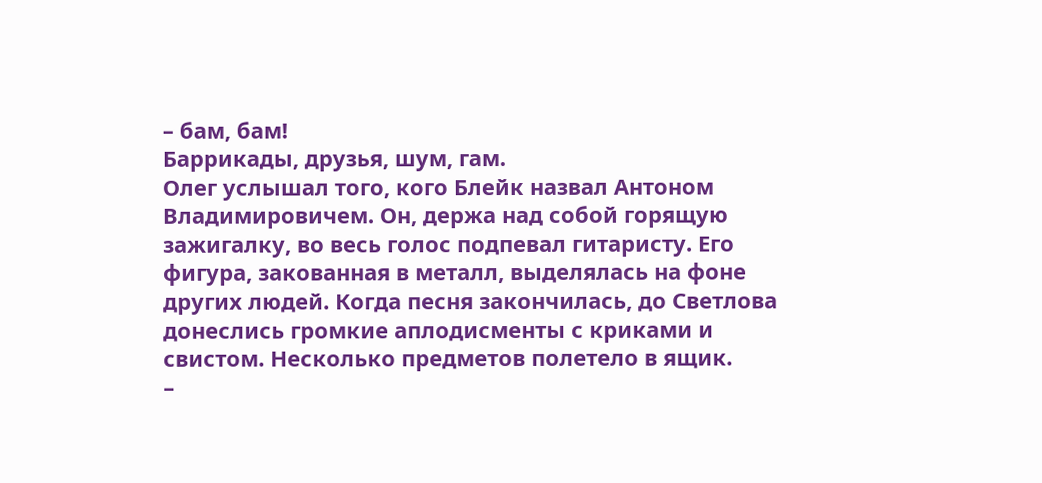– бам, бам!
Баррикады, друзья, шум, гам.
Олег услышал того, кого Блейк назвал Антоном Владимировичем. Он, держа над собой горящую зажигалку, во весь голос подпевал гитаристу. Его фигура, закованная в металл, выделялась на фоне других людей. Когда песня закончилась, до Светлова донеслись громкие аплодисменты с криками и свистом. Несколько предметов полетело в ящик.
–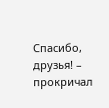Спасибо, друзья! – прокричал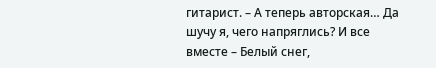гитарист. – А теперь авторская… Да шучу я, чего напряглись? И все вместе – Белый снег,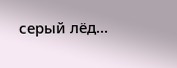серый лёд…